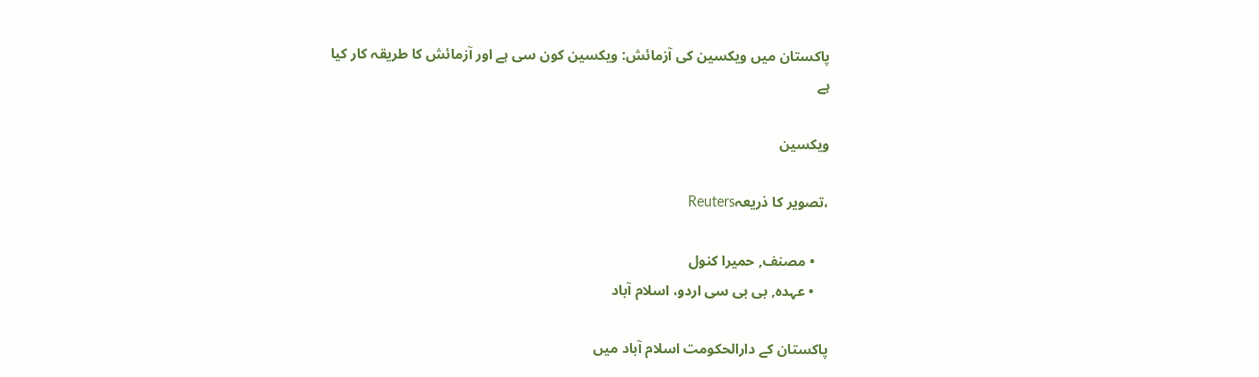پاکستان میں ویکسین کی آزمائش: ویکسین کون سی ہے اور آزمائش کا طریقہ کار کیا ہے

ویکسین

،تصویر کا ذریعہReuters

    • مصنف, حمیرا کنول
    • عہدہ, بی بی سی اردو، اسلام آباد

پاکستان کے دارالحکومت اسلام آباد میں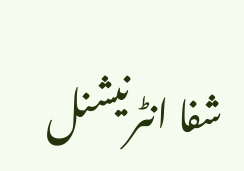شفا انٹرنیشنل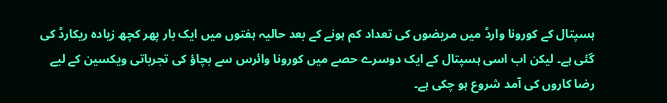ہسپتال کے کورونا وارڈ میں مریضوں کی تعداد کم ہونے کے بعد حالیہ ہفتوں میں ایک بار پھر کچھ زیادہ ریکارڈ کی گئی ہے۔ لیکن اب اسی ہسپتال کے ایک دوسرے حصے میں کورونا وائرس سے بچاؤ کی تجرباتی ویکسین کے لیے رضا کاروں کی آمد شروع ہو چکی ہے۔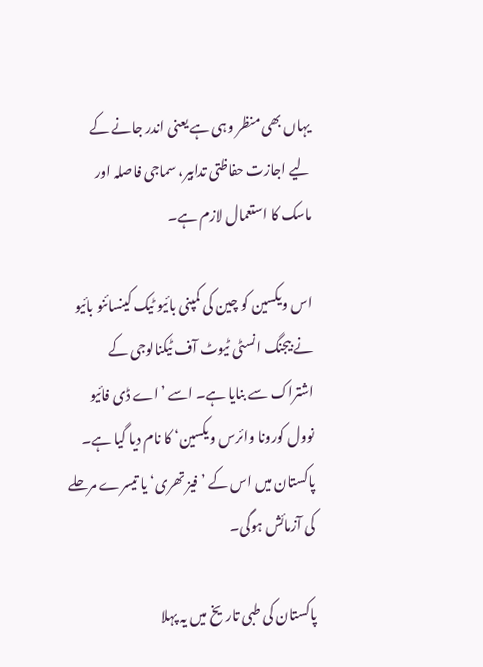یہاں بھی منظر وہی ہے یعنی اندر جانے کے لیے اجازت حفاظتی تدابیر، سماجی فاصلہ اور ماسک کا استعمال لازم ہے۔

اس ویکسین کو چین کی کمپنی بائیو ٹیک کینسائنو بائیو نے بیجنگ انسٹی ٹیوٹ آف ٹیکنالوجی کے اشتراک سے بنایا ہے۔ اسے ’اے ڈی فائیو نوول کورونا وائرس ویکسین‘ کا نام دیا گیا ہے۔ پاکستان میں اس کے ’فیز تھری‘ یا تیسرے مرحلے کی آزمائش ہوگی۔

پاکستان کی طبی تاریخ میں یہ پہلا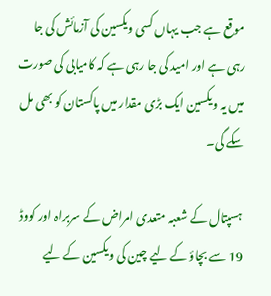موقع ہے جب یہاں کسی ویکسین کی آزمائش کی جا رہی ہے اور امید کی جا رہی ہے کہ کامیابی کی صورت میں یہ ویکسین ایک بڑی مقدار میں پاکستان کو بھی مل سکے گی۔

ہسپتال کے شعبہ متعدی امراض کے سربراہ اور کووڈ 19 سے بچاؤ کے لیے چین کی ویکسین کے لیے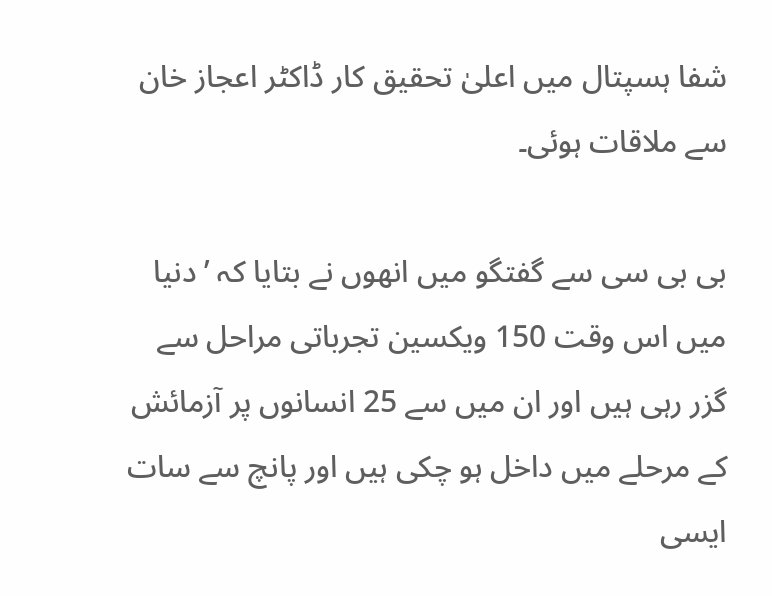شفا ہسپتال میں اعلیٰ تحقیق کار ڈاکٹر اعجاز خان سے ملاقات ہوئی۔

بی بی سی سے گفتگو میں انھوں نے بتایا کہ ’دنیا میں اس وقت 150 ویکسین تجرباتی مراحل سے گزر رہی ہیں اور ان میں سے 25 انسانوں پر آزمائش کے مرحلے میں داخل ہو چکی ہیں اور پانچ سے سات ایسی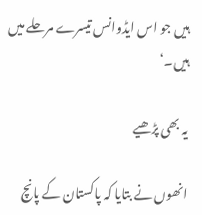ہیں جو اس ایڈوانس تیسرے مرحلے میں ہیں۔‘

یہ بھی پڑھیے

انھوں نے بتایا کہ پاکستان کے پانچ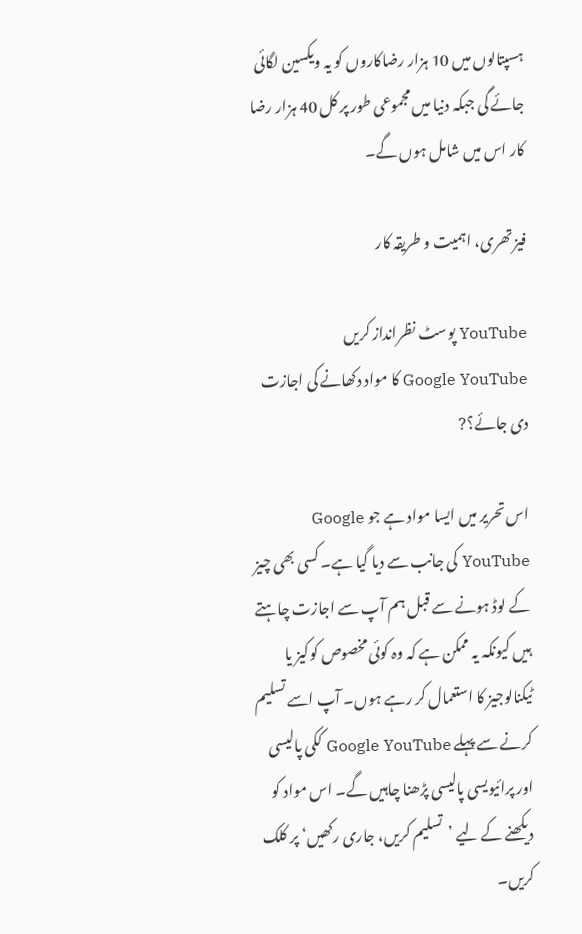ہسپتالوں میں 10 ہزار رضاکاروں کو یہ ویکسین لگائی جائے گی جبکہ دنیا میں مجموعی طور پر کل 40 ہزار رضا کار اس میں شامل ہوں گے۔

فیز تھری، اہمیت و طریقہ کار

YouTube پوسٹ نظرانداز کریں
Google YouTube کا مواد دکھانے کی اجازت دی جائے؟?

اس تحریر میں ایسا مواد ہے جو Google YouTube کی جانب سے دیا گیا ہے۔ کسی بھی چیز کے لوڈ ہونے سے قبل ہم آپ سے اجازت چاہتے ہیں کیونکہ یہ ممکن ہے کہ وہ کوئی مخصوص کوکیز یا ٹیکنالوجیز کا استعمال کر رہے ہوں۔ آپ اسے تسلیم کرنے سے پہلے Google YouTube ککی پالیسی اور پرائیویسی پالیسی پڑھنا چاہیں گے۔ اس مواد کو دیکھنے کے لیے ’تسلیم کریں، جاری رکھیں‘ پر کلک کریں۔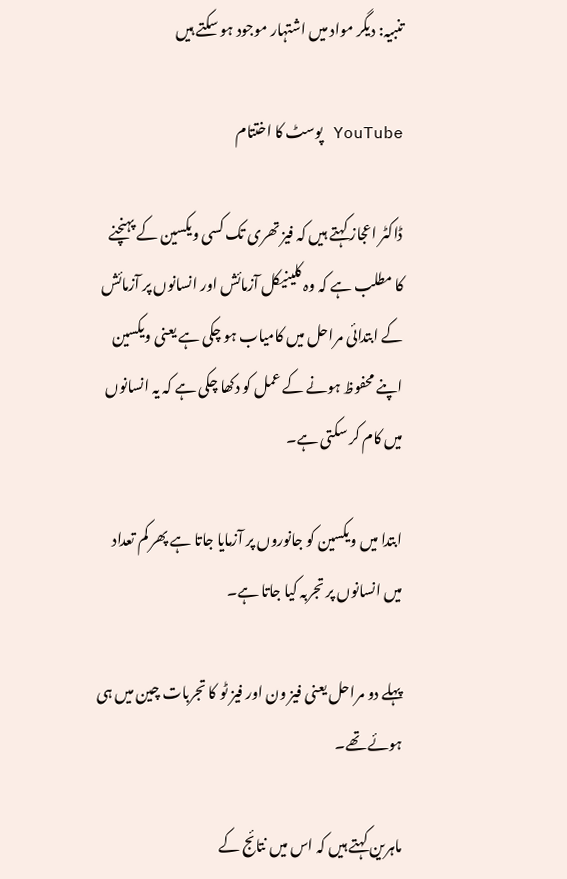تنبیہ: دیگر مواد میں اشتہار موجود ہو سکتے ہیں

YouTube پوسٹ کا اختتام

ڈاکٹر اعجاز کہتے ہیں کہ فیز تھری تک کسی ویکسین کے پہنچنے کا مطلب ہے کہ وہ کلینیکل آزمائش اور انسانوں پر آزمائش کے ابتدائی مراحل میں کامیاب ہو چکی ہے یعنی ویکسین اپنے محفوظ ہونے کے عمل کو دکھا چکی ہے کہ یہ انسانوں میں کام کر سکتی ہے۔

ابتدا میں ویکسین کو جانوروں پر آزمایا جاتا ہے پھر کم تعداد میں انسانوں پر تجربہ کیا جاتا ہے۔

پہلے دو مراحل یعنی فیز ون اور فیز ٹو کا تجربات چین میں ہی ہوئے تھے۔

ماہرین کہتے ہیں کہ اس میں نتائج کے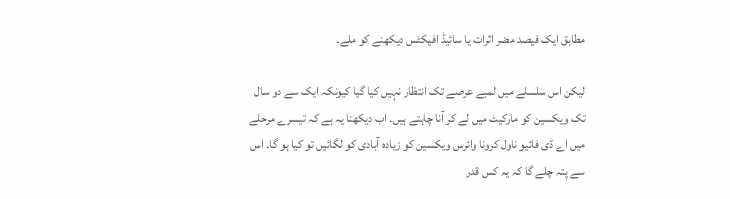مطابق ایک فیصد مضر اثرات یا سائیڈ افیکٹس دیکھنے کو ملے۔

لیکن اس سلسلے میں لمبے عرصے تک انتظار نہیں کیا گیا کیونکہ ایک سے دو سال تک ویکسین کو مارکیٹ میں لے کر آنا چاہتے ہیں۔ اب دیکھنا یہ ہے کہ تیسرے مرحلے میں اے ڈی فائیو ناول کرونا وائرس ویکسین کو زیادہ آبادی کو لگائیں تو کیا ہو گا۔ اس سے پتہ چلے گا کہ یہ کس قدر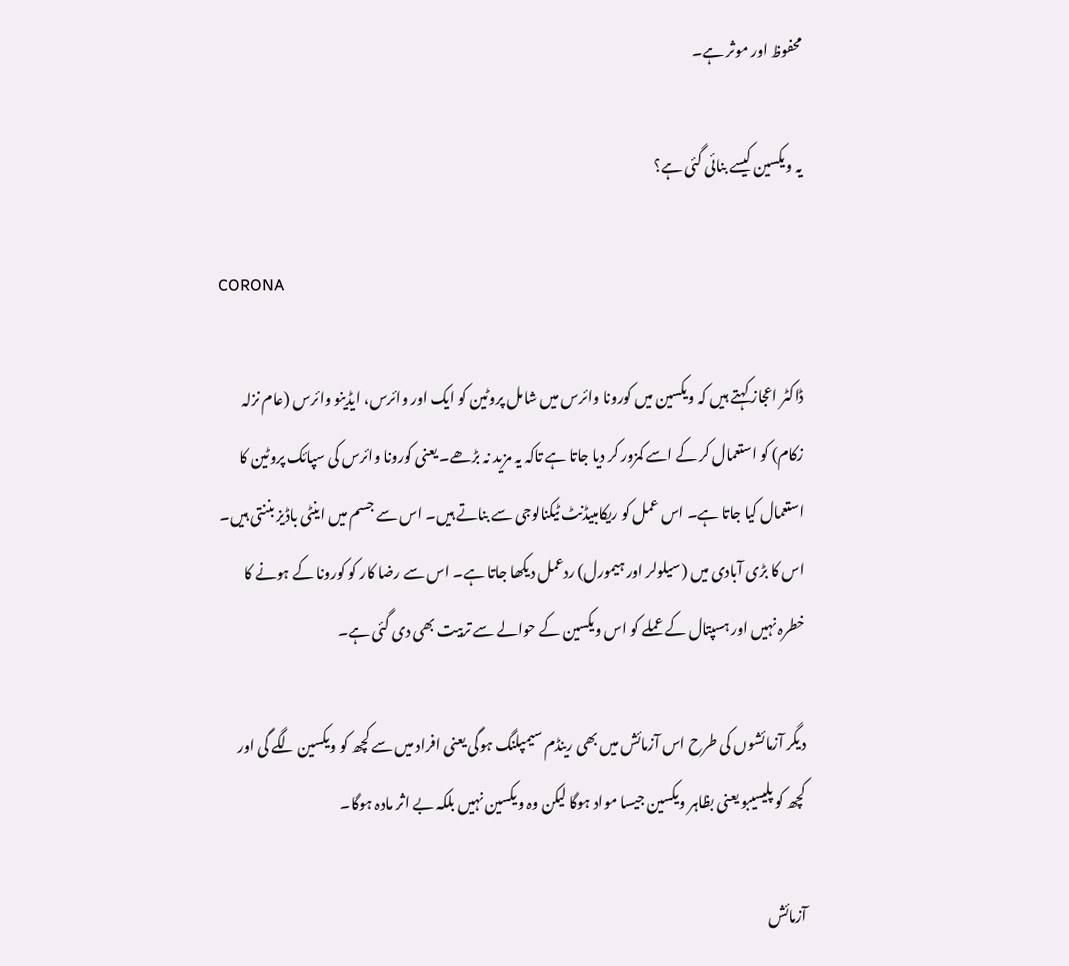محفوظ اور موثر ہے۔

یہ ویکسین کیسے بنائی گئی ہے؟

CORONA

ڈاکٹر اعجاز کہتے ہیں کہ ویکسین میں کورونا وائرس میں شامل پروٹین کو ایک اور وائرس، ایڈینو وائرس (عام نزلہ زکام) کو استعمال کر کے اسے کمزور کر دیا جاتا ہے تاکہ یہ مزید نہ بڑھے۔ یعنی کورونا وائرس کی سپائک پروٹین کا استعمال کیا جاتا ہے۔ اس عمل کو ریکامبیڈنٹ ٹیکنالوجی سے بناتے ہیں۔ اس سے جسم میں اینٹی باڈیز بننتی ہیں۔ اس کا بڑی آبادی میں (سیلولر اور ہیمورل) ردعمل دیکھا جاتا ہے۔ اس سے رضا کار کو کورونا کے ہونے کا خطرہ نہیں اور ہسپتال کے عملے کو اس ویکسین کے حوالے سے تربیت بھی دی گئی ہے۔

دیگر آزمائشوں کی طرح اس آزمائش میں بھی رینڈم سیمپلنگ ہوگی یعنی افراد میں سے کچھ کو ویکسین لگے گی اور کچھ کو پلیسیبو یعنی بظاہر ویکسین جیسا مواد ہوگا لیکن وہ ویکسین نہیں بلکہ بے اثر مادہ ہوگا۔

آزمائش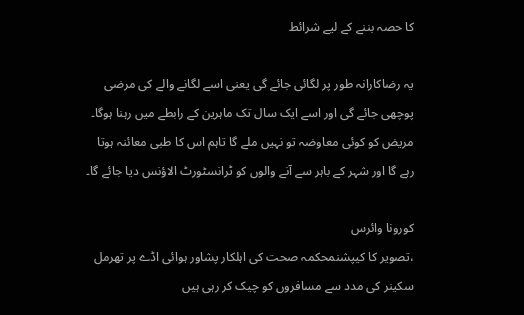کا حصہ بننے کے لیے شرائط

یہ رضاکارانہ طور پر لگائی جائے گی یعنی اسے لگانے والے کی مرضی پوچھی جائے گی اور اسے ایک سال تک ماہرین کے رابطے میں رہنا ہوگا۔ مریض کو کوئی معاوضہ تو نہیں ملے گا تاہم اس کا طبی معائنہ ہوتا رہے گا اور شہر کے باہر سے آنے والوں کو ٹرانسٹورٹ الاؤنس دیا جائے گا۔

کورونا وائرس
،تصویر کا کیپشنمحکمہ صحت کی اہلکار پشاور ہوائی اڈے پر تھرمل سکینر کی مدد سے مسافروں کو چیک کر رہی ہیں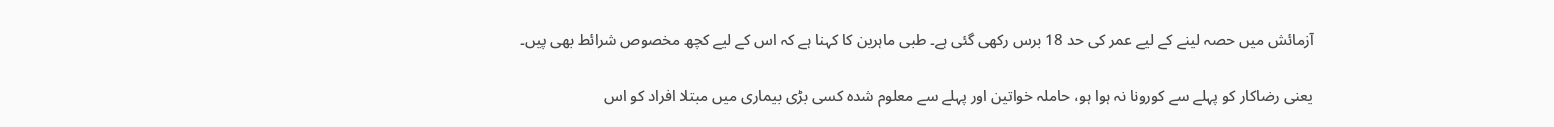آزمائش میں حصہ لینے کے لیے عمر کی حد 18 برس رکھی گئی ہے۔ طبی ماہرین کا کہنا ہے کہ اس کے لیے کچھ مخصوص شرائط بھی پیں۔

یعنی رضاکار کو پہلے سے کورونا نہ ہوا ہو، حاملہ خواتین اور پہلے سے معلوم شدہ کسی بڑی بیماری میں مبتلا افراد کو اس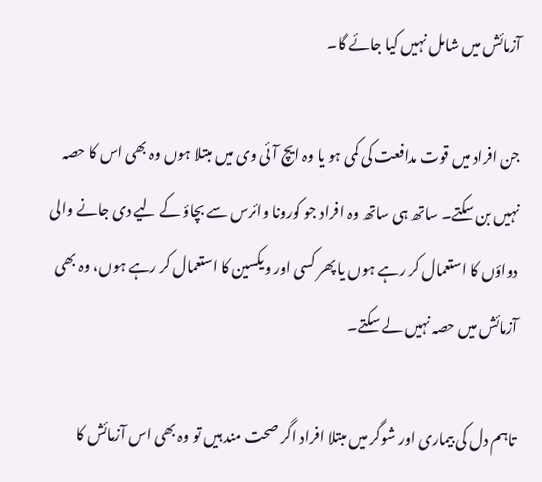آزمائش میں شامل نہیں کیا جائے گا۔

جن افراد میں قوت مدافعت کی کمی ہو یا وہ ایچ آئی وی میں مبتلا ہوں وہ بھی اس کا حصہ نہیں بن سکتے۔ ساتھ ہی ساتھ وہ افراد جو کورونا وائرس سے بچاؤ کے لیے دی جانے والی دواؤں کا استعمال کر رہے ہوں یا پھر کسی اور ویکسین کا استعمال کر رہے ہوں، وہ بھی آزمائش میں حصہ نہیں لے سکتے۔

تاہم دل کی بیماری اور شوگر میں مبتلا افراد اگر صحت مند ہیں تو وہ بھی اس آزمائش کا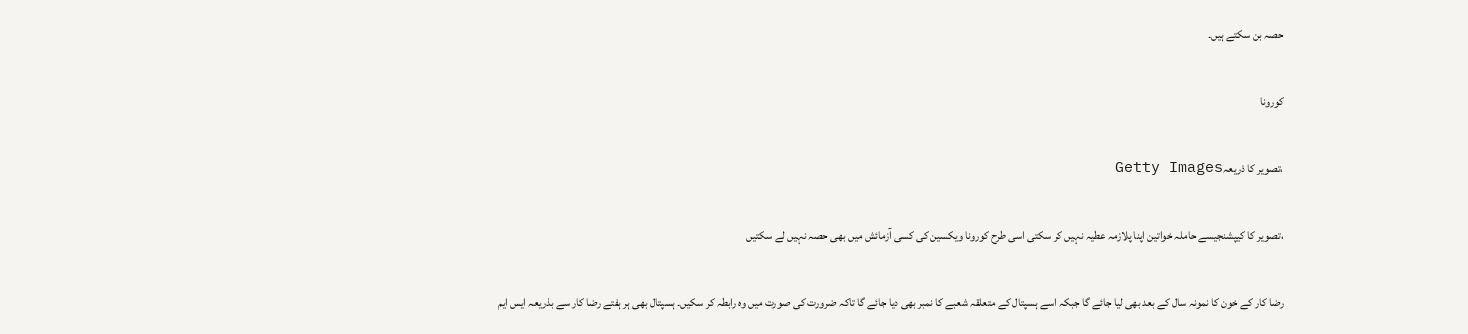حصہ بن سکتے ہیں۔

کورونا

،تصویر کا ذریعہGetty Images

،تصویر کا کیپشنجیسے حاملہ خواتین اپنا پلازمہ عطیہ نہیں کر سکتی اسی طرح کورونا ویکسین کی کسی آزمائش میں بھی حصہ نہیں لے سکتیں

رضا کار کے خون کا نمونہ سال کے بعد بھی لیا جائے گا جبکہ اسے ہسپتال کے متعلقہ شعبے کا نمبر بھی دیا جائے گا تاکہ ضرورت کی صورت میں وہ رابطہ کر سکیں۔ ہسپتال بھی ہر ہفتے رضا کار سے بذریعہ ایس ایم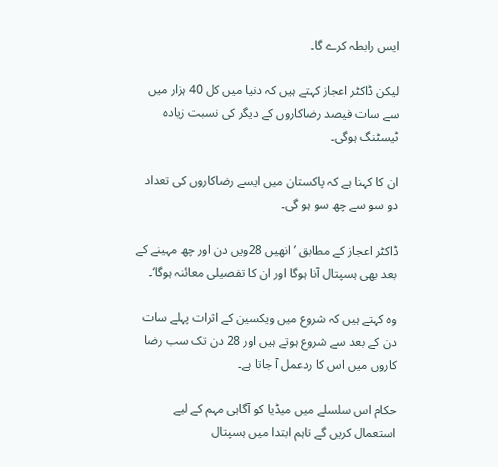ایس رابطہ کرے گا۔

لیکن ڈاکٹر اعجاز کہتے ہیں کہ دنیا میں کل 40 ہزار میں سے سات فیصد رضاکاروں کے دیگر کی نسبت زیادہ ٹیسٹنگ ہوگی۔

ان کا کہنا ہے کہ پاکستان میں ایسے رضاکاروں کی تعداد دو سو سے چھ سو ہو گی۔

ڈاکٹر اعجاز کے مطابق ’انھیں 28ویں دن اور چھ مہینے کے بعد بھی ہسپتال آنا ہوگا اور ان کا تفصیلی معائنہ ہوگا‘۔

وہ کہتے ہیں کہ شروع میں ویکسین کے اثرات پہلے سات دن کے بعد سے شروع ہوتے ہیں اور 28 دن تک سب رضا کاروں میں اس کا ردعمل آ جاتا ہے۔

حکام اس سلسلے میں میڈیا کو آگاہی مہم کے لیے استعمال کریں گے تاہم ابتدا میں ہسپتال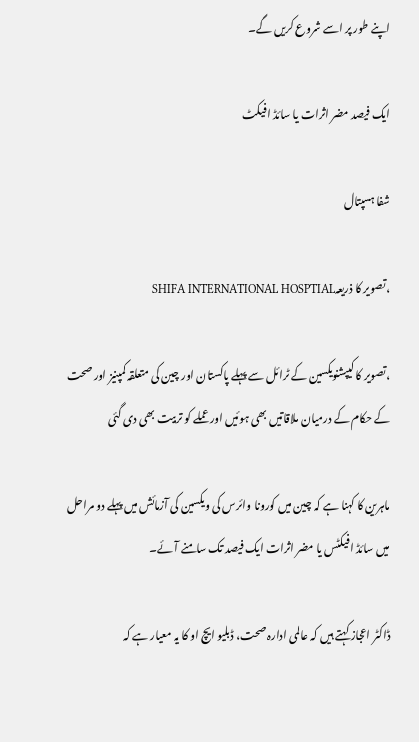اپنے طور پر اسے شروع کریں گے۔

ایک فیصد مضر اثرات یا سائڈ افیکٹ

شفا ہسپتال

،تصویر کا ذریعہSHIFA INTERNATIONAL HOSPTIAL

،تصویر کا کیپشنویکسین کے ٹرائل سے پہلے پاکستان اور چین کی متعلقہ کمپنیز اور صحت کے حکام کے درمیان ملاقاتیں بھی ہوئیں اور عملے کو تربیت بھی دی گئی

ماہرین کا کہنا ہے کہ چین میں کورونا وائرس کی ویکسین کی آزمائش میں پہلے دو مراحل میں سائڈ افیکٹس یا مضر اثرات ایک فیصد تک سامنے آئے۔

ڈاکٹر اعجاز کہتے ہیں کہ عالمی ادارہ صحت، ڈبلیو ایچ او کا یہ معیار ہے کہ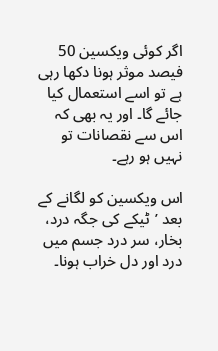اگر کوئی ویکسین 50 فیصد موثر ہونا دکھا رہی ہے تو اسے استعمال کیا جائے گا۔ اور یہ بھی کہ اس سے نقصانات تو نہیں ہو رہے۔

اس ویکسین کو لگانے کے بعد ’ٹیکے کی جگہ درد، بخار، سر درد جسم میں درد اور دل خراب ہونا۔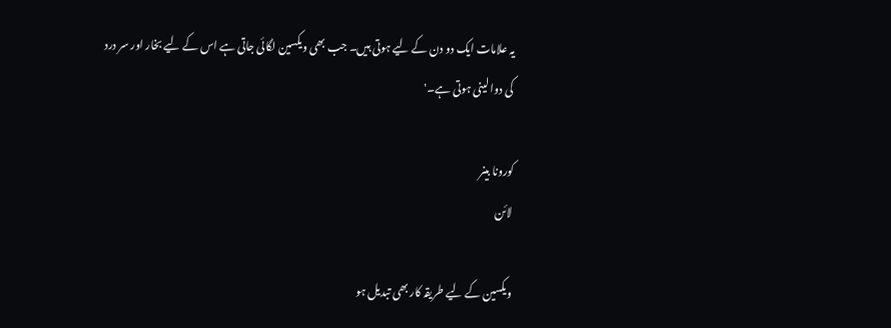یہ علامات ایک دو دن کے لیے ہوتی ہیں۔ جب بھی ویکسین لگائی جاتی ہے اس کے لیے بخار اور سر درد کی دوا لینی ہوتی ہے۔'

کورونا بینر
لائن

ویکسین کے لیے طریقہ کار بھی تبدیل ہو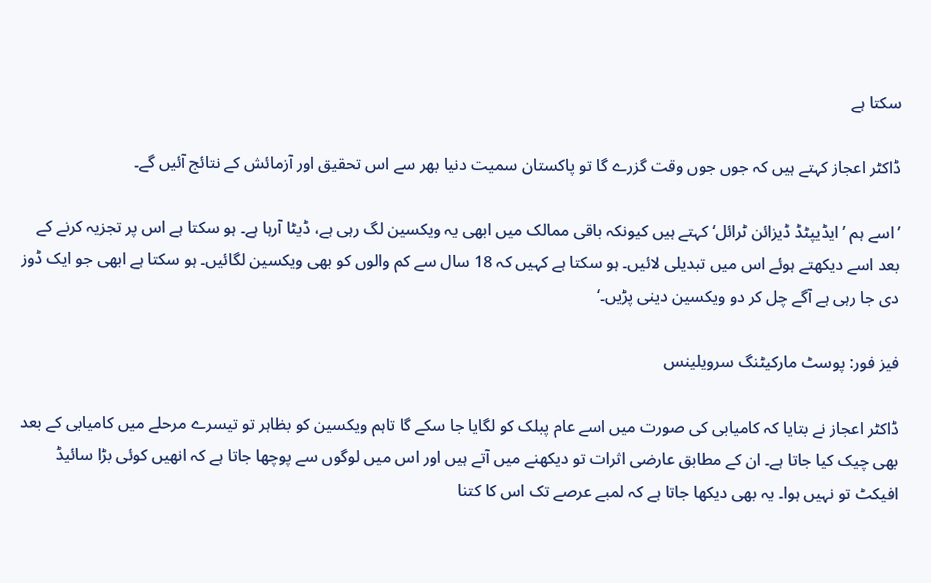سکتا ہے

ڈاکٹر اعجاز کہتے ہیں کہ جوں جوں وقت گزرے گا تو پاکستان سمیت دنیا بھر سے اس تحقیق اور آزمائش کے نتائج آئیں گے۔

’اسے ہم ’ایڈیپٹڈ ڈیزائن ٹرائل‘ کہتے ہیں کیونکہ باقی ممالک میں ابھی یہ ویکسین لگ رہی ہے، ڈیٹا آرہا ہے۔ ہو سکتا ہے اس پر تجزیہ کرنے کے بعد اسے دیکھتے ہوئے اس میں تبدیلی لائیں۔ ہو سکتا ہے کہیں کہ 18 سال سے کم والوں کو بھی ویکسین لگائیں۔ ہو سکتا ہے ابھی جو ایک ڈوز دی جا رہی ہے آگے چل کر دو ویکسین دینی پڑیں۔‘

فیز فور: پوسٹ مارکیٹنگ سرویلینس

ڈاکٹر اعجاز نے بتایا کہ کامیابی کی صورت میں اسے عام پبلک کو لگایا جا سکے گا تاہم ویکسین کو بظاہر تو تیسرے مرحلے میں کامیابی کے بعد بھی چیک کیا جاتا ہے۔ ان کے مطابق عارضی اثرات تو دیکھنے میں آتے ہیں اور اس میں لوگوں سے پوچھا جاتا ہے کہ انھیں کوئی بڑا سائیڈ افیکٹ تو نہیں ہوا۔ یہ بھی دیکھا جاتا ہے کہ لمبے عرصے تک اس کا کتنا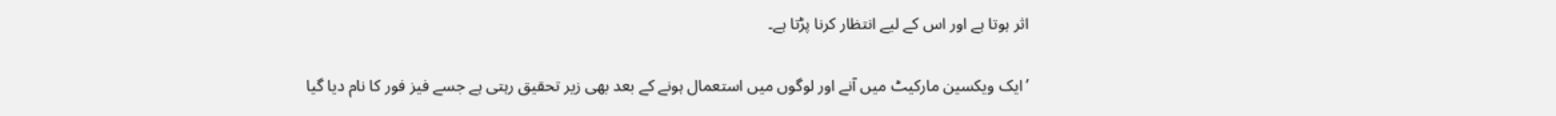اثر ہوتا ہے اور اس کے لیے انتظار کرنا پڑتا ہے۔

’ایک ویکسین مارکیٹ میں آنے اور لوگوں میں استعمال ہونے کے بعد بھی زیر تحقیق رہتی ہے جسے فیز فور کا نام دیا گیا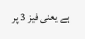ہے یعنی فیز 3 پر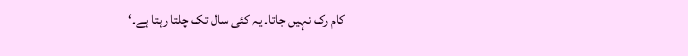کام رک نہیں جاتا۔ یہ کئی سال تک چلتا رہتا ہے۔‘